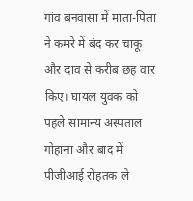गांव बनवासा में माता-पिता ने कमरे में बंद कर चाकू और दाव से करीब छह वार किए। घायल युवक को पहले सामान्य अस्पताल गोहाना और बाद में पीजीआई रोहतक ले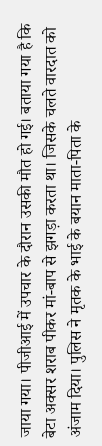जाया गया। पीजीआई में उपचार के दौरान उसकी मौत हो गई। बताया गया है कि बेटा अक्सर शराब पीकर मां-बाप से झगड़ा करता था। जिसके चलते वारदात को अंजाम दिया। पुलिस ने मृतक के भाई के बयान माता-पिता के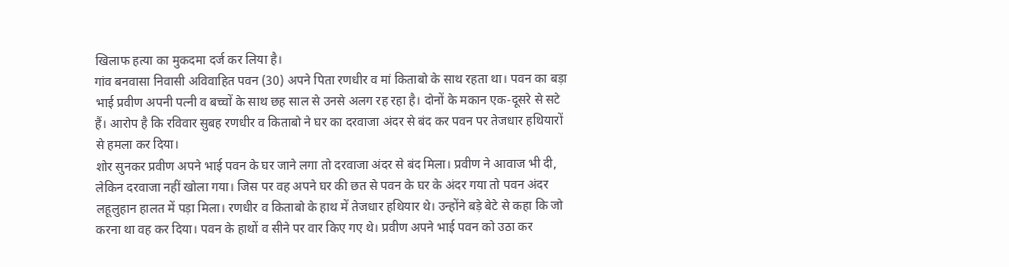खिलाफ हत्या का मुकदमा दर्ज कर लिया है।
गांव बनवासा निवासी अविवाहित पवन (30) अपने पिता रणधीर व मां किताबो के साथ रहता था। पवन का बड़ा भाई प्रवीण अपनी पत्नी व बच्चों के साथ छह साल से उनसे अलग रह रहा है। दोनों के मकान एक-दूसरे से सटे हैं। आरोप है कि रविवार सुबह रणधीर व किताबो ने घर का दरवाजा अंदर से बंद कर पवन पर तेजधार हथियारों से हमला कर दिया।
शोर सुनकर प्रवीण अपने भाई पवन के घर जाने लगा तो दरवाजा अंदर से बंद मिला। प्रवीण ने आवाज भी दी, लेकिन दरवाजा नहीं खोला गया। जिस पर वह अपने घर की छत से पवन के घर के अंदर गया तो पवन अंदर लहूलुहान हालत में पड़ा मिला। रणधीर व किताबो के हाथ में तेजधार हथियार थे। उन्होंने बड़े बेटे से कहा कि जो करना था वह कर दिया। पवन के हाथों व सीने पर वार किए गए थे। प्रवीण अपने भाई पवन को उठा कर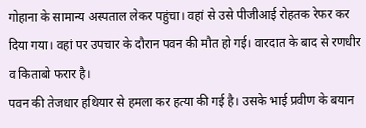गोहाना के सामान्य अस्पताल लेकर पहुंचा। वहां से उसे पीजीआई रोहतक रेफर कर दिया गया। वहां पर उपचार के दौरान पवन की मौत हो गई। वारदात के बाद से रणधीर व किताबो फरार है।
पवन की तेजधार हथियार से हमला कर हत्या की गई है। उसके भाई प्रवीण के बयान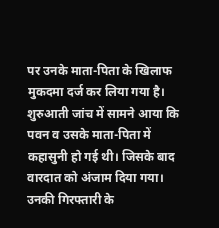पर उनके माता-पिता के खिलाफ मुकदमा दर्ज कर लिया गया है। शुरुआती जांच में सामने आया कि पवन व उसके माता-पिता में कहासुनी हो गई थी। जिसके बाद वारदात को अंजाम दिया गया। उनकी गिरफ्तारी के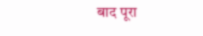बाद पूरा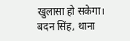खुलासा हो सकेगा।
बदन सिंह, थाना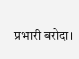प्रभारी बरोदा।